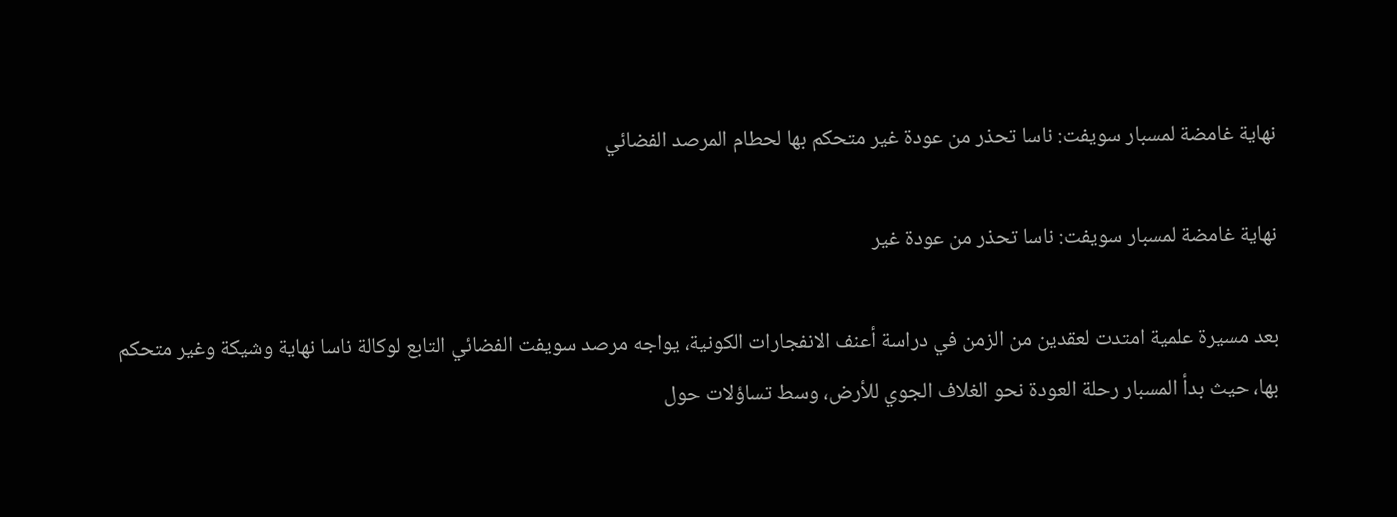نهاية غامضة لمسبار سويفت: ناسا تحذر من عودة غير متحكم بها لحطام المرصد الفضائي

نهاية غامضة لمسبار سويفت: ناسا تحذر من عودة غير

بعد مسيرة علمية امتدت لعقدين من الزمن في دراسة أعنف الانفجارات الكونية، يواجه مرصد سويفت الفضائي التابع لوكالة ناسا نهاية وشيكة وغير متحكم بها، حيث بدأ المسبار رحلة العودة نحو الغلاف الجوي للأرض، وسط تساؤلات حول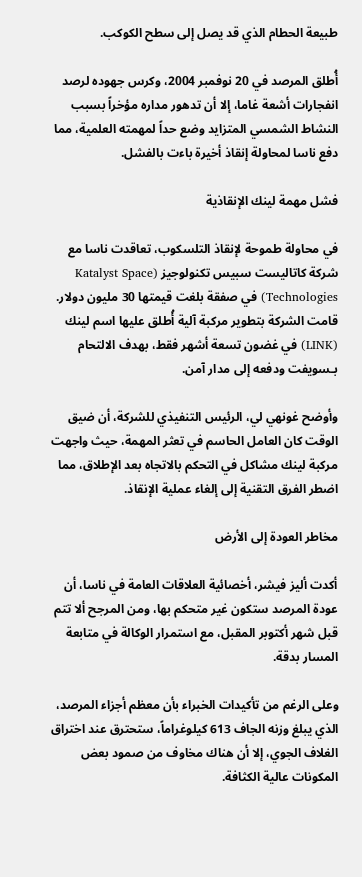طبيعة الحطام الذي قد يصل إلى سطح الكوكب.

أُطلق المرصد في 20 نوفمبر 2004، وكرس جهوده لرصد انفجارات أشعة غاما، إلا أن تدهور مداره مؤخراً بسبب النشاط الشمسي المتزايد وضع حداً لمهمته العلمية، مما دفع ناسا لمحاولة إنقاذ أخيرة باءت بالفشل.

فشل مهمة لينك الإنقاذية

في محاولة طموحة لإنقاذ التلسكوب، تعاقدت ناسا مع شركة كاتاليست سبيس تكنولوجيز (Katalyst Space Technologies) في صفقة بلغت قيمتها 30 مليون دولار. قامت الشركة بتطوير مركبة آلية أُطلق عليها اسم لينك (LINK) في غضون تسعة أشهر فقط، بهدف الالتحام بـسويفت ودفعه إلى مدار آمن.

وأوضح غونهي لي، الرئيس التنفيذي للشركة، أن ضيق الوقت كان العامل الحاسم في تعثر المهمة، حيث واجهت مركبة لينك مشاكل في التحكم بالاتجاه بعد الإطلاق، مما اضطر الفرق التقنية إلى إلغاء عملية الإنقاذ.

مخاطر العودة إلى الأرض

أكدت أليز فيشر، أخصائية العلاقات العامة في ناسا، أن عودة المرصد ستكون غير متحكم بها، ومن المرجح ألا تتم قبل شهر أكتوبر المقبل، مع استمرار الوكالة في متابعة المسار بدقة.

وعلى الرغم من تأكيدات الخبراء بأن معظم أجزاء المرصد، الذي يبلغ وزنه الجاف 613 كيلوغراماً، ستحترق عند اختراق الغلاف الجوي، إلا أن هناك مخاوف من صمود بعض المكونات عالية الكثافة.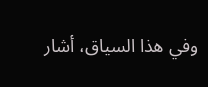وفي هذا السياق، أشار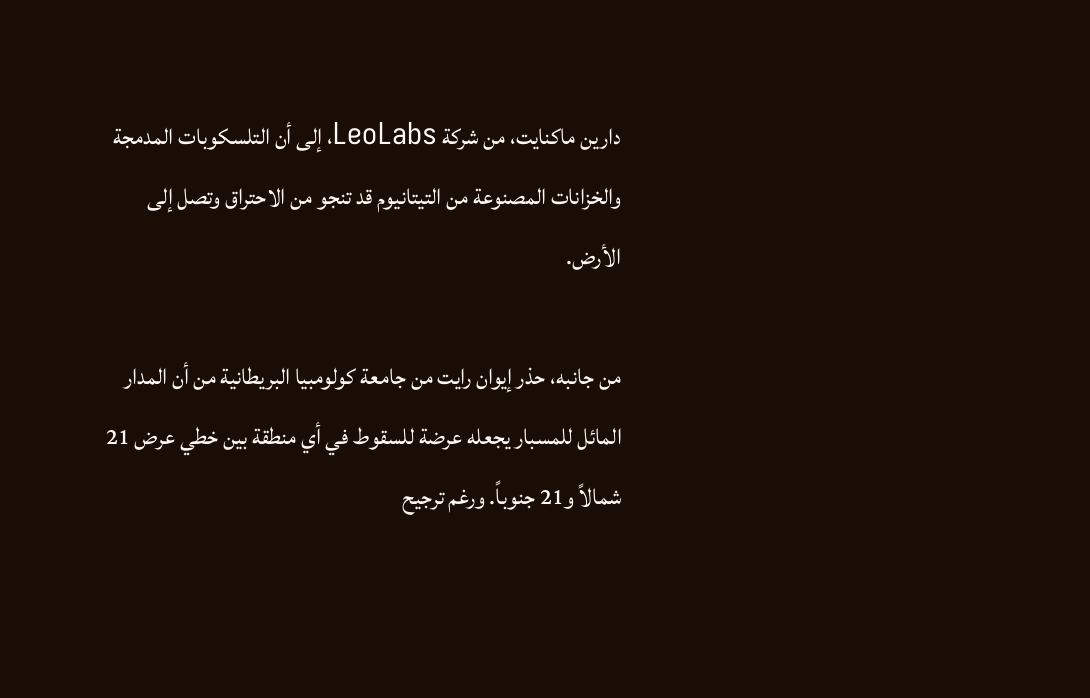دارين ماكنايت، من شركة LeoLabs، إلى أن التلسكوبات المدمجة والخزانات المصنوعة من التيتانيوم قد تنجو من الاحتراق وتصل إلى الأرض.

من جانبه، حذر إيوان رايت من جامعة كولومبيا البريطانية من أن المدار المائل للمسبار يجعله عرضة للسقوط في أي منطقة بين خطي عرض 21 شمالاً و21 جنوباً. ورغم ترجيح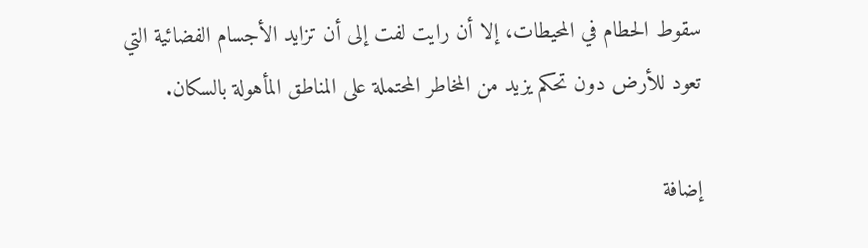سقوط الحطام في المحيطات، إلا أن رايت لفت إلى أن تزايد الأجسام الفضائية التي تعود للأرض دون تحكم يزيد من المخاطر المحتملة على المناطق المأهولة بالسكان.

إضافة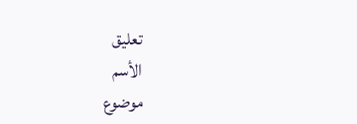تعليق
الأسم
موضوع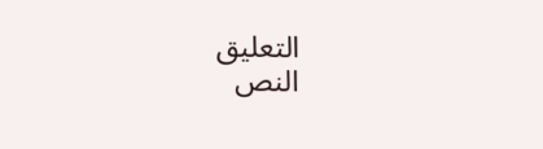التعليق
النص